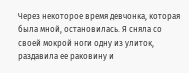Через некоторое время девчонка, которая была мной, остановилась. Я сняла со своей мокрой ноги одну из улиток, раздавила ее раковину и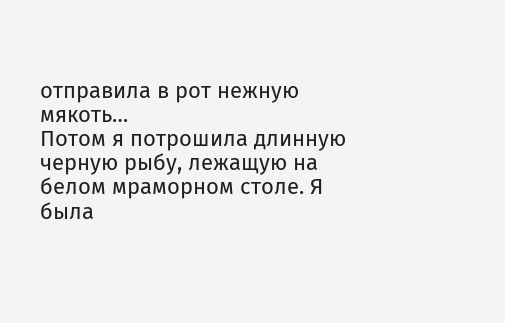отправила в рот нежную мякоть…
Потом я потрошила длинную черную рыбу, лежащую на белом мраморном столе. Я была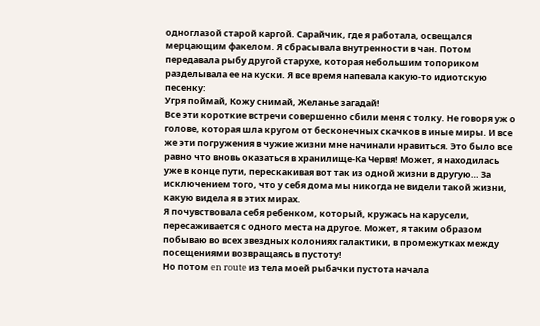одноглазой старой каргой. Сарайчик, где я работала, освещался мерцающим факелом. Я сбрасывала внутренности в чан. Потом передавала рыбу другой старухе, которая небольшим топориком разделывала ее на куски. Я все время напевала какую-то идиотскую песенку:
Угря поймай, Кожу снимай, Желанье загадай!
Все эти короткие встречи совершенно сбили меня с толку. Не говоря уж о голове, которая шла кругом от бесконечных скачков в иные миры. И все же эти погружения в чужие жизни мне начинали нравиться. Это было все равно что вновь оказаться в хранилище-Ка Червя! Может, я находилась уже в конце пути, перескакивая вот так из одной жизни в другую… За исключением того, что у себя дома мы никогда не видели такой жизни, какую видела я в этих мирах.
Я почувствовала себя ребенком, который, кружась на карусели, пересаживается с одного места на другое. Может, я таким образом побываю во всех звездных колониях галактики, в промежутках между посещениями возвращаясь в пустоту!
Но потом en route из тела моей рыбачки пустота начала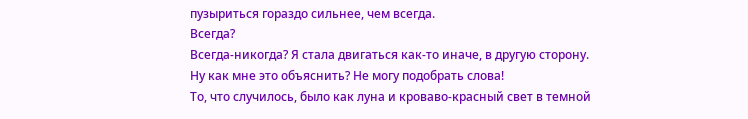пузыриться гораздо сильнее, чем всегда.
Всегда?
Всегда-никогда? Я стала двигаться как-то иначе, в другую сторону. Ну как мне это объяснить? Не могу подобрать слова!
То, что случилось, было как луна и кроваво-красный свет в темной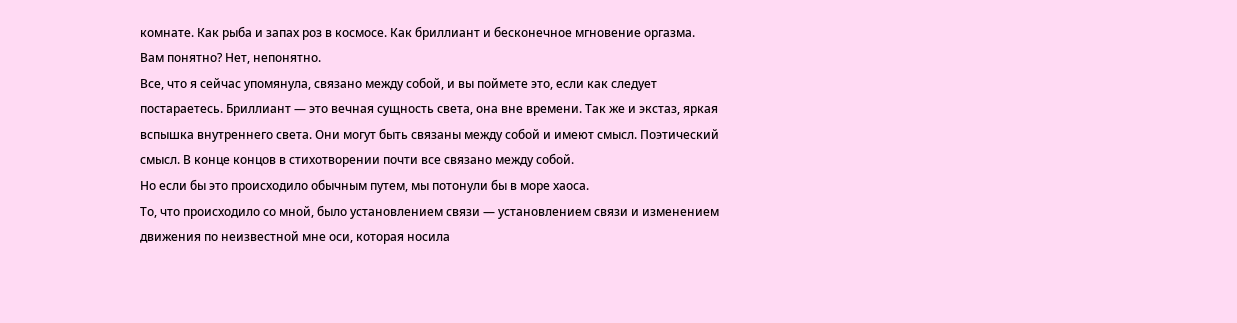комнате. Как рыба и запах роз в космосе. Как бриллиант и бесконечное мгновение оргазма.
Вам понятно? Нет, непонятно.
Все, что я сейчас упомянула, связано между собой, и вы поймете это, если как следует постараетесь. Бриллиант — это вечная сущность света, она вне времени. Так же и экстаз, яркая вспышка внутреннего света. Они могут быть связаны между собой и имеют смысл. Поэтический смысл. В конце концов в стихотворении почти все связано между собой.
Но если бы это происходило обычным путем, мы потонули бы в море хаоса.
То, что происходило со мной, было установлением связи — установлением связи и изменением движения по неизвестной мне оси, которая носила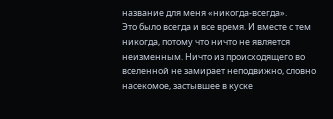название для меня «никогда-всегда».
Это было всегда и все время. И вместе с тем никогда, потому что ничто не является неизменным. Ничто из происходящего во вселенной не замирает неподвижно, словно насекомое, застывшее в куске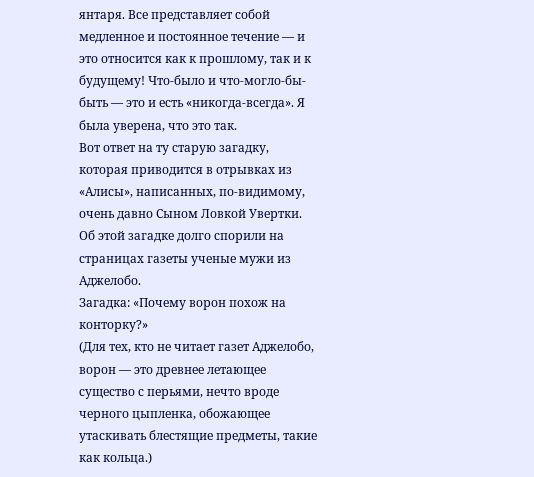янтаря. Все представляет собой медленное и постоянное течение — и это относится как к прошлому, так и к будущему! Что-было и что-могло-бы-быть — это и есть «никогда-всегда». Я была уверена, что это так.
Вот ответ на ту старую загадку, которая приводится в отрывках из «Алисы», написанных, по-видимому, очень давно Сыном Ловкой Увертки. Об этой загадке долго спорили на страницах газеты ученые мужи из Аджелобо.
Загадка: «Почему ворон похож на конторку?»
(Для тех, кто не читает газет Аджелобо, ворон — это древнее летающее существо с перьями, нечто вроде черного цыпленка, обожающее утаскивать блестящие предметы, такие как кольца.)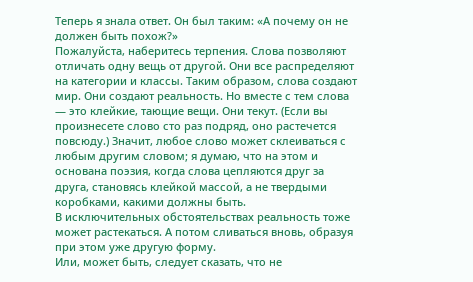Теперь я знала ответ. Он был таким: «А почему он не должен быть похож?»
Пожалуйста, наберитесь терпения. Слова позволяют отличать одну вещь от другой. Они все распределяют на категории и классы. Таким образом, слова создают мир. Они создают реальность. Но вместе с тем слова — это клейкие, тающие вещи. Они текут. (Если вы произнесете слово сто раз подряд, оно растечется повсюду.) Значит, любое слово может склеиваться с любым другим словом; я думаю, что на этом и основана поэзия, когда слова цепляются друг за друга, становясь клейкой массой, а не твердыми коробками, какими должны быть.
В исключительных обстоятельствах реальность тоже может растекаться. А потом сливаться вновь, образуя при этом уже другую форму.
Или, может быть, следует сказать, что не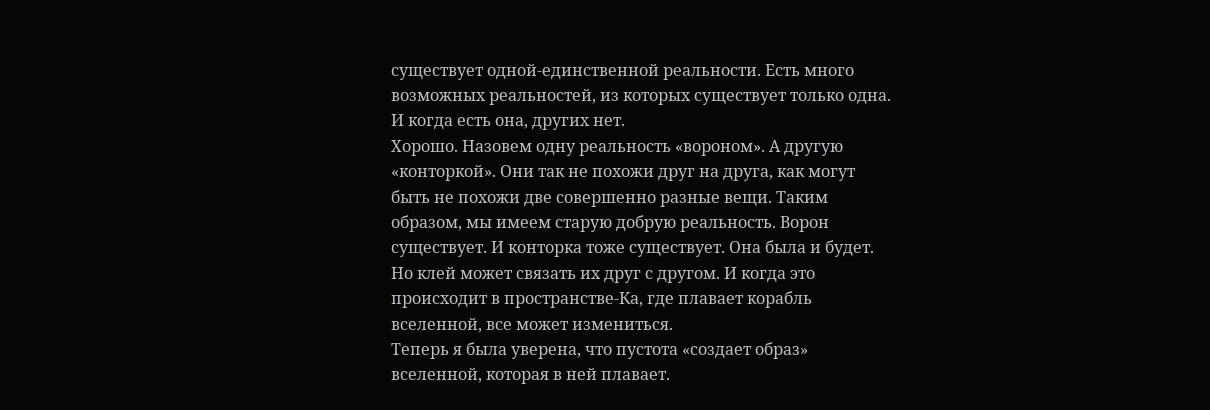существует одной-единственной реальности. Есть много возможных реальностей, из которых существует только одна. И когда есть она, других нет.
Хорошо. Назовем одну реальность «вороном». А другую «конторкой». Они так не похожи друг на друга, как могут быть не похожи две совершенно разные вещи. Таким образом, мы имеем старую добрую реальность. Ворон существует. И конторка тоже существует. Она была и будет.
Но клей может связать их друг с другом. И когда это происходит в пространстве-Ка, где плавает корабль вселенной, все может измениться.
Теперь я была уверена, что пустота «создает образ» вселенной, которая в ней плавает.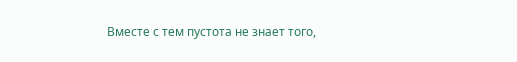Вместе с тем пустота не знает того,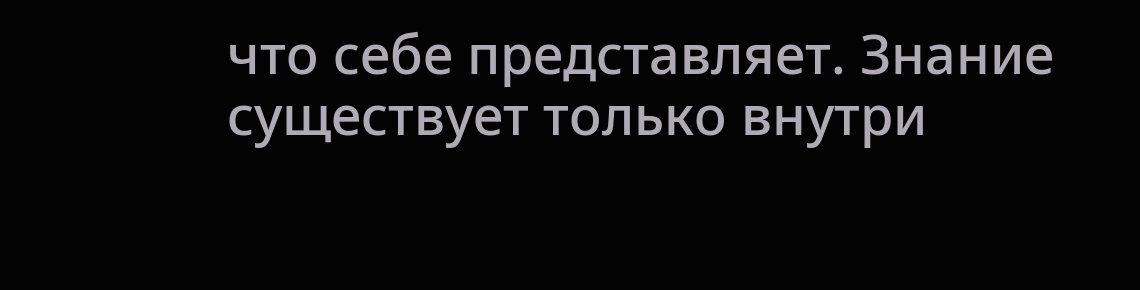что себе представляет. Знание существует только внутри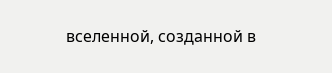вселенной, созданной в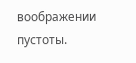воображении пустоты.